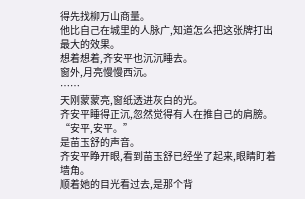得先找柳万山商量。
他比自己在城里的人脉广,知道怎么把这张牌打出最大的效果。
想着想着,齐安平也沉沉睡去。
窗外,月亮慢慢西沉。
……
天刚蒙蒙亮,窗纸透进灰白的光。
齐安平睡得正沉,忽然觉得有人在推自己的肩膀。
“安平,安平。”
是苗玉舒的声音。
齐安平睁开眼,看到苗玉舒已经坐了起来,眼睛盯着墙角。
顺着她的目光看过去,是那个背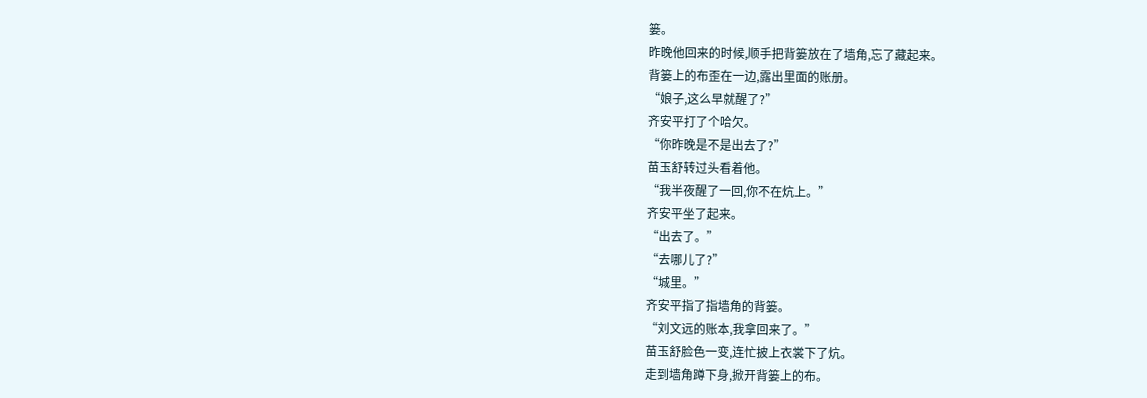篓。
昨晚他回来的时候,顺手把背篓放在了墙角,忘了藏起来。
背篓上的布歪在一边,露出里面的账册。
“娘子,这么早就醒了?”
齐安平打了个哈欠。
“你昨晚是不是出去了?”
苗玉舒转过头看着他。
“我半夜醒了一回,你不在炕上。”
齐安平坐了起来。
“出去了。”
“去哪儿了?”
“城里。”
齐安平指了指墙角的背篓。
“刘文远的账本,我拿回来了。”
苗玉舒脸色一变,连忙披上衣裳下了炕。
走到墙角蹲下身,掀开背篓上的布。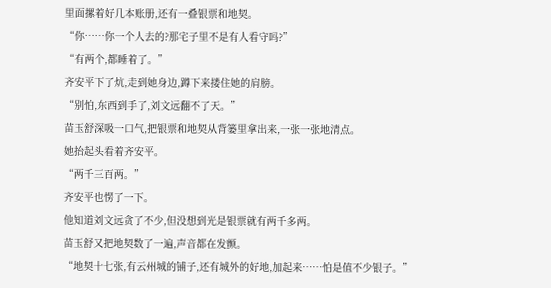里面摞着好几本账册,还有一叠银票和地契。
“你……你一个人去的?那宅子里不是有人看守吗?”
“有两个,都睡着了。”
齐安平下了炕,走到她身边,蹲下来搂住她的肩膀。
“别怕,东西到手了,刘文远翻不了天。”
苗玉舒深吸一口气,把银票和地契从背篓里拿出来,一张一张地清点。
她抬起头看着齐安平。
“两千三百两。”
齐安平也愣了一下。
他知道刘文远贪了不少,但没想到光是银票就有两千多两。
苗玉舒又把地契数了一遍,声音都在发颤。
“地契十七张,有云州城的铺子,还有城外的好地,加起来……怕是值不少银子。”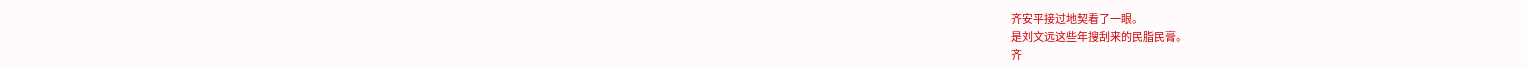齐安平接过地契看了一眼。
是刘文远这些年搜刮来的民脂民膏。
齐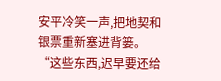安平冷笑一声,把地契和银票重新塞进背篓。
“这些东西,迟早要还给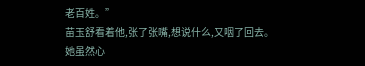老百姓。”
苗玉舒看着他,张了张嘴,想说什么,又咽了回去。
她虽然心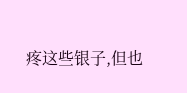疼这些银子,但也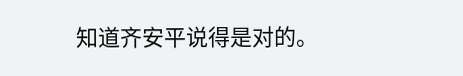知道齐安平说得是对的。